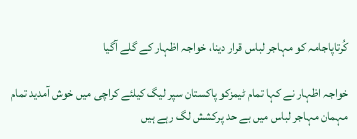کُرتاپاجامہ کو مہاجر لباس قرار دینا، خواجہ اظہار کے گلے آگیا

خواجہ اظہار نے کہا تمام ٹیمزکو پاکستان سپر لیگ کیلئے کراچی میں خوش آمدید تمام مہمان مہاجر لباس میں بے حد پرکشش لگ رہے ہیں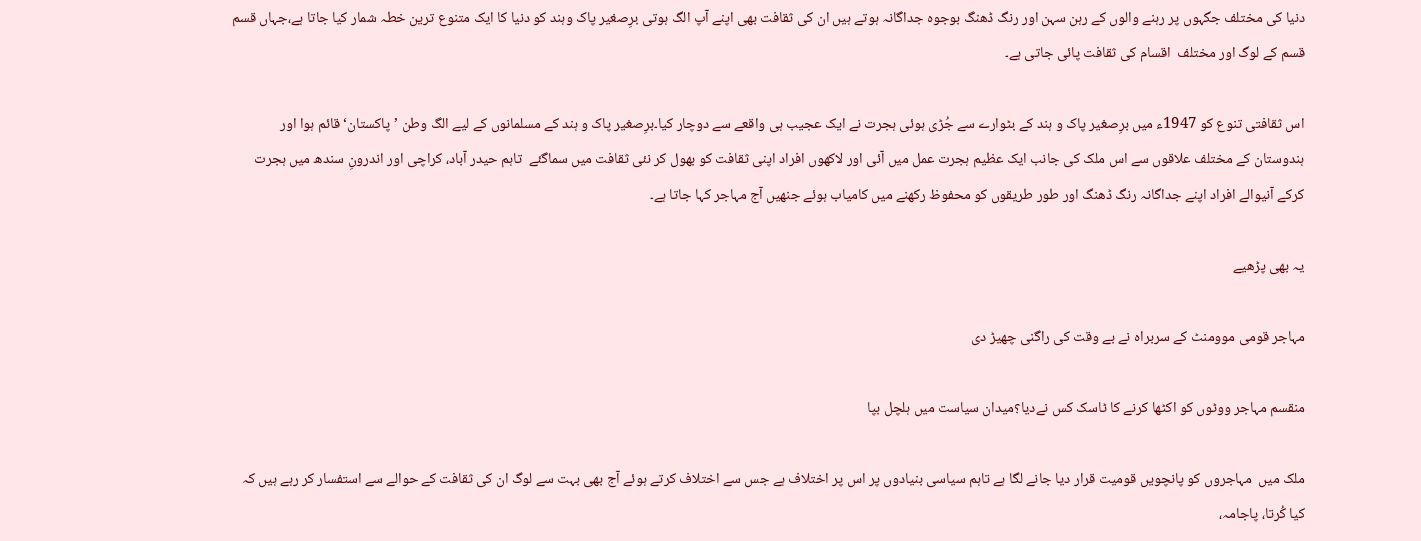دنیا کی مختلف جگہوں پر رہنے والوں کے رہن سہن اور رنگ ڈھنگ بوجوہ جداگانہ ہوتے ہیں ان کی ثقافت بھی اپنے آپ الگ ہوتی برِصغیر پاک وہند کو دنیا کا ایک متنوع ترین خطہ شمار کیا جاتا ہے،جہاں قسم قسم کے لوگ اور مختلف  اقسام کی ثقافت پائی جاتی ہے۔

اس ثقافتی تنوع کو 1947ء میں برِصغیر پاک و ہند کے بٹوارے سے جُڑی ہوئی ہجرت نے ایک عجیب ہی واقعے سے دوچار کیا۔برِصغیر پاک و ہند کے مسلمانوں کے لیے الگ وطن ’پاکستان‘ قائم ہوا اور ہندوستان کے مختلف علاقوں سے اس ملک کی جانب ایک عظیم ہجرت عمل میں آئی اور لاکھوں افراد اپنی ثقافت کو بھول کر نئی ثقافت میں سماگئے  تاہم حیدر آباد، کراچی اور اندرونِ سندھ میں ہجرت کرکے آنیوالے افراد اپنے جداگانہ رنگ ڈھنگ اور طور طریقوں کو محفوظ رکھنے میں کامیاب ہوئے جنھیں آج مہاجر کہا جاتا ہے۔

یہ بھی پڑھیے

مہاجر قومی موومنٹ کے سربراہ نے بے وقت کی راگنی چھیڑ دی

منقسم مہاجر ووٹوں کو اکٹھا کرنے کا ٹاسک کس نےدیا؟میدان سیاست میں ہلچل بپا

ملک میں  مہاجروں کو پانچویں قومیت قرار دیا جانے لگا ہے تاہم سیاسی بنیادوں پر اس پر اختلاف ہے جس سے اختلاف کرتے ہوئے آج بھی بہت سے لوگ ان کی ثقافت کے حوالے سے استفسار کر رہے ہیں کہ کیا کُرتا، پاجامہ،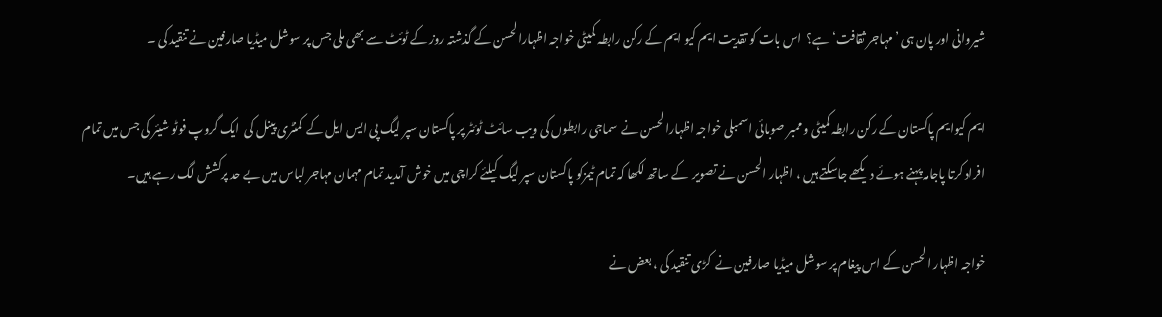شیروانی اور پان ہی ’مہاجر ثقافت‘ ہے؟  اس بات کو تقدیت ایم کیو ایم کے رکن رابطہ کمیٹی خواجہ اظہارالحسن کے گذشتہ روز کے ٹوئٹ سے بھی ملی جس پر سوشل میڈیا صارفین نے تنقید کی ۔

ایم کیوایم پاکستان کے رکن رابطہ کمیٹی و ممبر صوبائی اسمبلی خواجہ اظہارالحسن نے  سماجی رابطوں کی ویب سائٹ ٹوئٹر پر پاکستان سپر لیگ پی ایس ایل کے  کمنٹری پینل کی  ایک گروپ فوٹو شیئر کی جس میں تمام افراد کرتا پاجامہ پہنے ہوئے دیکھے جاسکتے ہیں ، اظہار الحسن نے تصویر  کے ساتھ لکھا کہ تمام ٹیمزکو پاکستان سپر لیگ کیلئے کراچی میں خوش آمدید تمام مہمان مہاجر لباس میں بے حد پرکشش لگ رہے ہیں۔

خواجہ اظہار الحسن کے اس پیغام پر سوشل میڈیا صارفین نے  کڑی تنقید کی ، بعض نے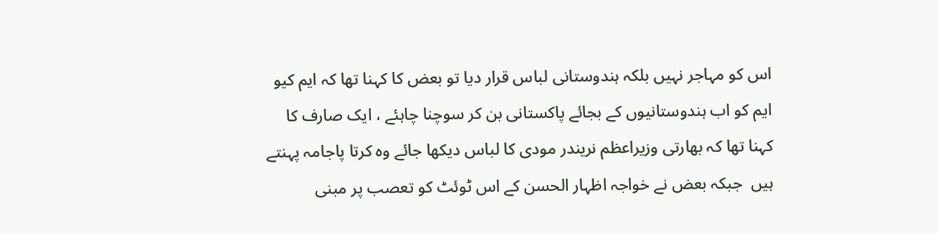اس کو مہاجر نہیں بلکہ ہندوستانی لباس قرار دیا تو بعض کا کہنا تھا کہ ایم کیو ایم کو اب ہندوستانیوں کے بجائے پاکستانی بن کر سوچنا چاہئے ، ایک صارف کا کہنا تھا کہ بھارتی وزیراعظم نریندر مودی کا لباس دیکھا جائے وہ کرتا پاجامہ پہنتے ہیں  جبکہ بعض نے خواجہ اظہار الحسن کے اس ٹوئٹ کو تعصب پر مبنی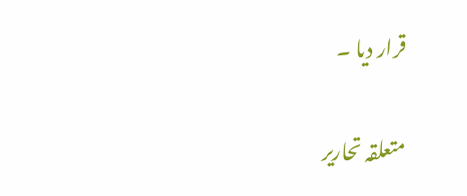قرار دیا ۔

متعلقہ تحاریر